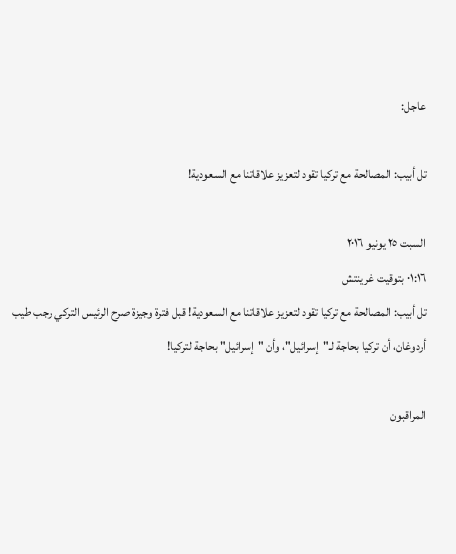عاجل:

تل أبيب: المصالحة مع تركيا تقود لتعزيز علاقاتنا مع السعودية!

السبت ٢٥ يونيو ٢٠١٦
٠١:١٦ بتوقيت غرينتش
تل أبيب: المصالحة مع تركيا تقود لتعزيز علاقاتنا مع السعودية! قبل فترة وجيزة صرح الرئيس التركي رجب طيب أردوغان، أن تركيا بحاجة لـ"إسرائيل"، وأن "إسرائيل" بحاجة لتركيا!

المراقبون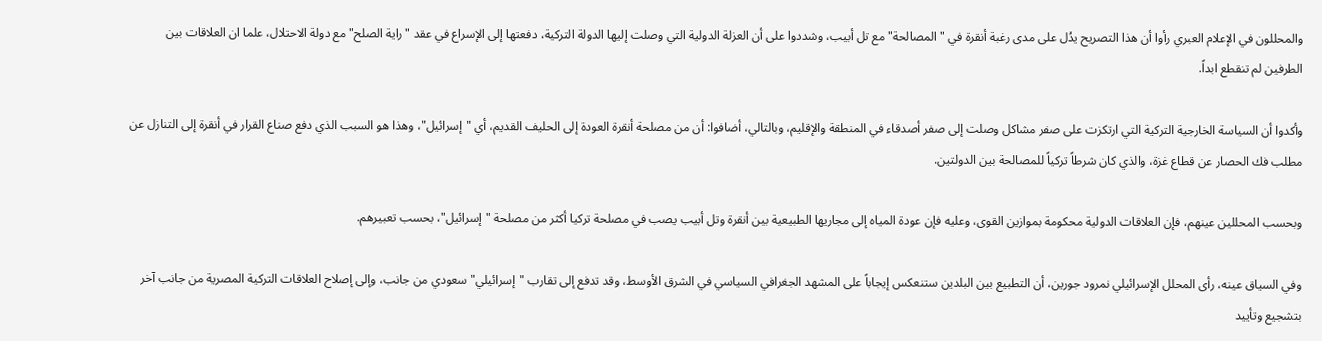والمحللون في الإعلام العبري رأوا أن هذا التصريح يدُل على مدى رغبة أنقرة في "المصالحة" مع تل أبيب، وشددوا على أن العزلة الدولية التي وصلت إليها الدولة التركية، دفعتها إلى الإسراع في عقد "راية الصلح" مع دولة الاحتلال، علما ان العلاقات بين الطرفين لم تنقطع ابداً.

وأكدوا أن السياسة الخارجية التركية التي ارتكزت على صفر مشاكل وصلت إلى صفر أصدقاء في المنطقة والإقليم، وبالتالي، أضافوا: أن من مصلحة أنقرة العودة إلى الحليف القديم، أي "إسرائيل"، وهذا هو السبب الذي دفع صناع القرار في أنقرة إلى التنازل عن مطلب فك الحصار عن قطاع غزة، والذي كان شرطاً تركياً للمصالحة بين الدولتين.

وبحسب المحللين عينهم، فإن العلاقات الدولية محكومة بموازين القوى، وعليه فإن عودة المياه إلى مجاريها الطبيعية بين أنقرة وتل أبيب يصب في مصلحة تركيا أكثر من مصلحة "إسرائيل"، بحسب تعبيرهم.

وفي السياق عينه، رأى المحلل الإسرائيلي نمرود جورين، أن التطبيع بين البلدين ستنعكس إيجاباً على المشهد الجغرافي السياسي في الشرق الأوسط، وقد تدفع إلى تقارب "إسرائيلي" سعودي من جانب، وإلى إصلاح العلاقات التركية المصرية من جانب آخر بتشجيع وتأييد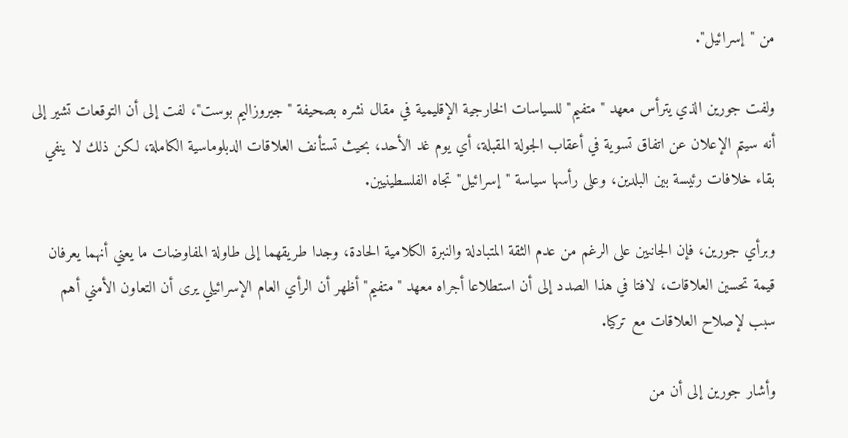من "إسرائيل".

ولفت جورين الذي يترأس معهد "متفيم" للسياسات الخارجية الإقليمية في مقال نشره بصحيفة "جيروزاليم بوست"، لفت إلى أن التوقعات تشير إلى أنه سيتم الإعلان عن اتفاق تسوية في أعقاب الجولة المقبلة، أي يوم غد الأحد، بحيث تستأنف العلاقات الدبلوماسية الكاملة، لكن ذلك لا ينفي بقاء خلافات رئيسة بين البلدين، وعلى رأسها سياسة "إسرائيل" تجاه الفلسطينيين.

وبرأي جورين، فإن الجانبين على الرغم من عدم الثقة المتبادلة والنبرة الكلامية الحادة، وجدا طريقهما إلى طاولة المفاوضات ما يعني أنهما يعرفان قيمة تحسين العلاقات، لافتا في هذا الصدد إلى أن استطلاعا أجراه معهد "متفيم" أظهر أن الرأي العام الإسرائيلي يرى أن التعاون الأمني أهم سبب لإصلاح العلاقات مع تركيا.

وأشار جورين إلى أن من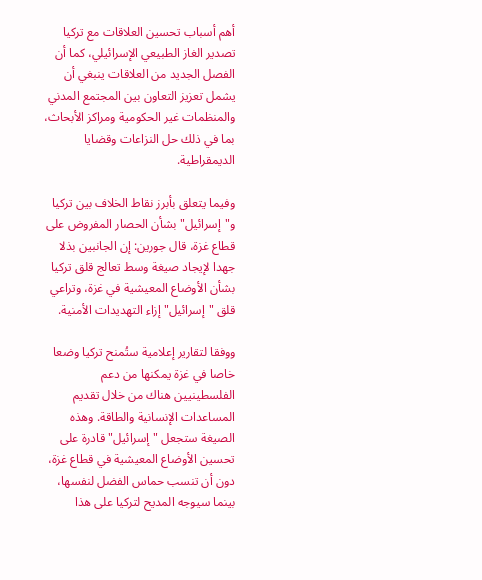أهم أسباب تحسين العلاقات مع تركيا تصدير الغاز الطبيعي الإسرائيلي، كما أن الفصل الجديد من العلاقات ينبغي أن يشمل تعزيز التعاون بين المجتمع المدني والمنظمات غير الحكومية ومراكز الأبحاث، بما في ذلك حل النزاعات وقضايا الديمقراطية.

وفيما يتعلق بأبرز نقاط الخلاف بين تركيا و"إسرائيل" بشأن الحصار المفروض على قطاع غزة، قال جورين: إن الجانبين بذلا جهدا لإيجاد صيغة وسط تعالج قلق تركيا بشأن الأوضاع المعيشية في غزة، وتراعي قلق "إسرائيل" إزاء التهديدات الأمنية.

ووفقا لتقارير إعلامية ستُمنح تركيا وضعا خاصا في غزة يمكنها من دعم الفلسطينيين هناك من خلال تقديم المساعدات الإنسانية والطاقة. وهذه الصيغة ستجعل "إسرائيل" قادرة على تحسين الأوضاع المعيشية في قطاع غزة، دون أن تنسب حماس الفضل لنفسها، بينما سيوجه المديح لتركيا على هذا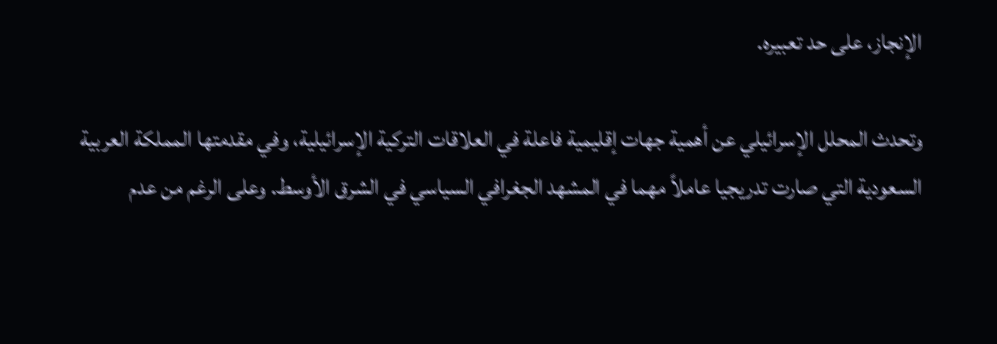الإنجاز، على حد تعبيره.

وتحدث المحلل الإسرائيلي عن أهمية جهات إقليمية فاعلة في العلاقات التركية الإسرائيلية، وفي مقدمتها المملكة العربية السعودية التي صارت تدريجيا عاملاً مهما في المشهد الجغرافي السياسي في الشرق الأوسط. وعلى الرغم من عدم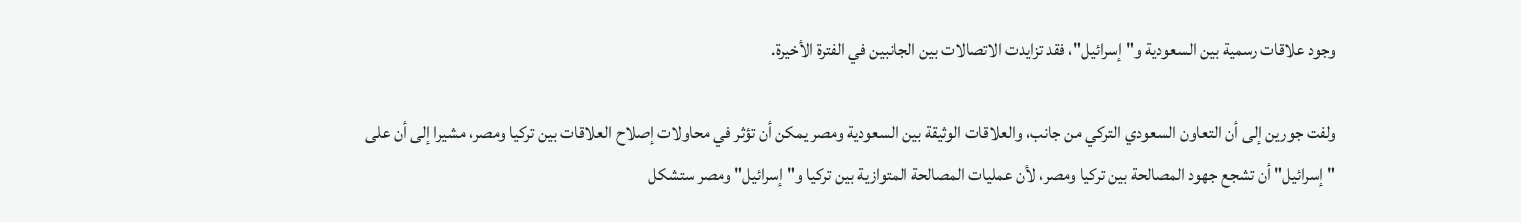وجود علاقات رسمية بين السعودية و"إسرائيل"، فقد تزايدت الاتصالات بين الجانبين في الفترة الأخيرة.

ولفت جورين إلى أن التعاون السعودي التركي من جانب، والعلاقات الوثيقة بين السعودية ومصر يمكن أن تؤثر في محاولات إصلاح العلاقات بين تركيا ومصر، مشيرا إلى أن على "إسرائيل" أن تشجع جهود المصالحة بين تركيا ومصر، لأن عمليات المصالحة المتوازية بين تركيا و"إسرائيل" ومصر ستشكل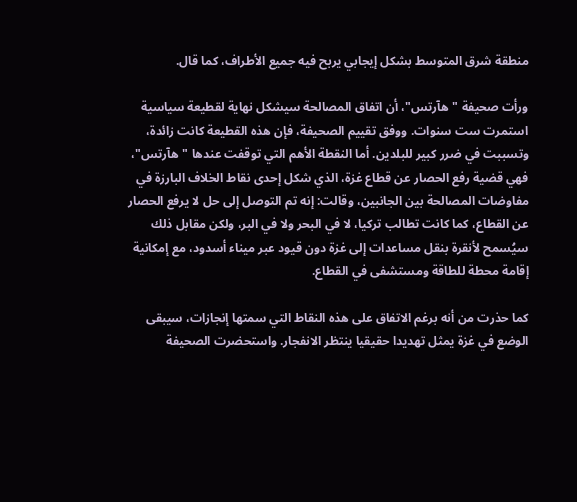منطقة شرق المتوسط بشكل إيجابي يربح فيه جميع الأطراف، كما قال.

ورأت صحيفة "هآرتس"، أن اتفاق المصالحة سيشكل نهاية لقطيعة سياسية استمرت ست سنوات. ووفق تقييم الصحيفة، فإن هذه القطيعة كانت زائدة، وتسببت في ضرر كبير للبلدين. أما النقطة الأهم التي توقفت عندها "هآرتس"، فهي قضية رفع الحصار عن قطاع غزة، الذي شكل إحدى نقاط الخلاف البارزة في مفاوضات المصالحة بين الجانبين، وقالت: إنه تم التوصل إلى حل لا يرفع الحصار عن القطاع، كما كانت تطالب تركيا، لا في البحر ولا في البر، ولكن مقابل ذلك سيُسمح لأنقرة بنقل مساعدات إلى غزة دون قيود عبر ميناء أسدود، مع إمكانية إقامة محطة للطاقة ومستشفى في القطاع.

كما حذرت من أنه برغم الاتفاق على هذه النقاط التي سمتها إنجازات، سيبقى الوضع في غزة يمثل تهديدا حقيقيا ينتظر الانفجار. واستحضرت الصحيفة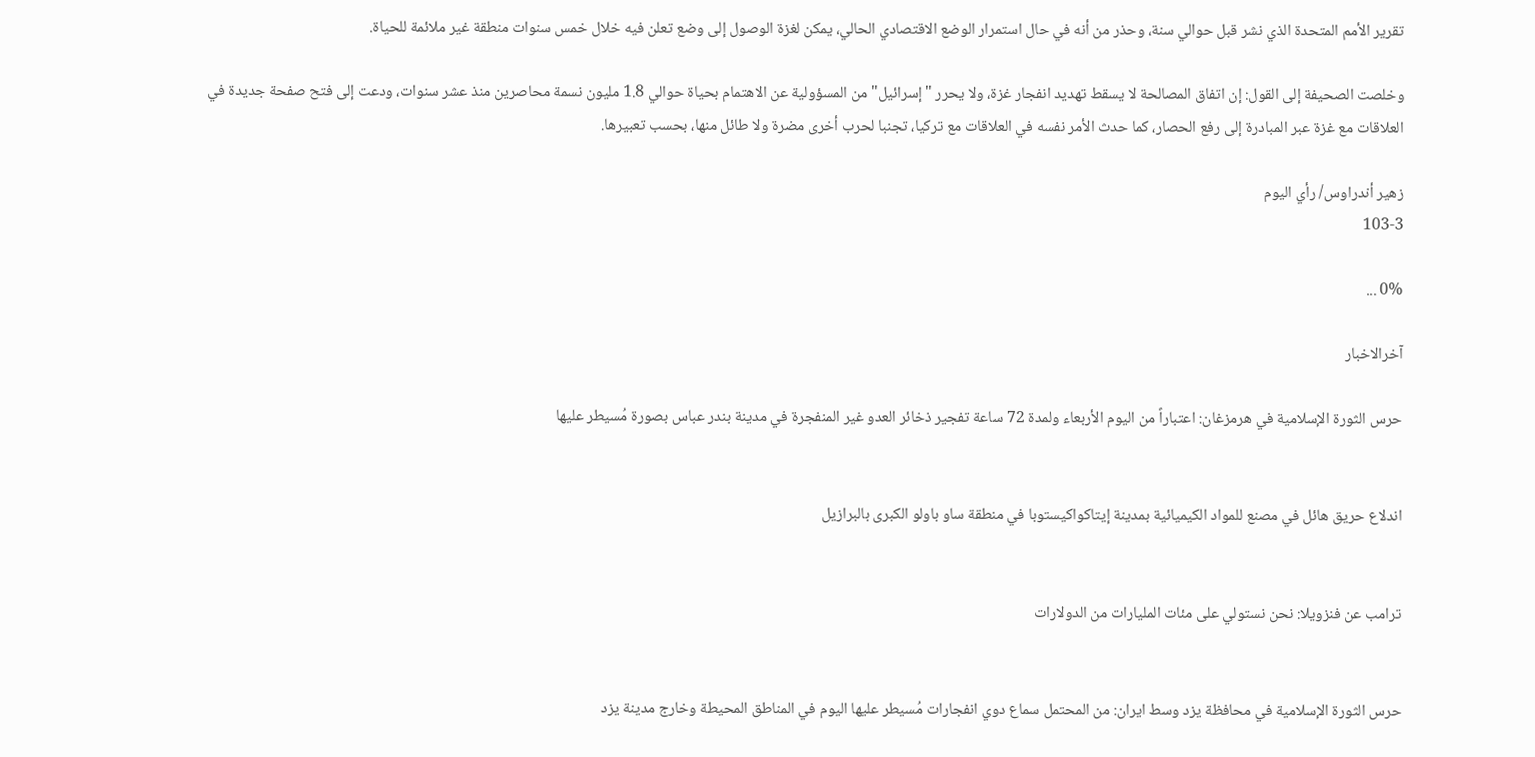تقرير الأمم المتحدة الذي نشر قبل حوالي سنة، وحذر من أنه في حال استمرار الوضع الاقتصادي الحالي، يمكن لغزة الوصول إلى وضع تعلن فيه خلال خمس سنوات منطقة غير ملائمة للحياة.

وخلصت الصحيفة إلى القول: إن اتفاق المصالحة لا يسقط تهديد انفجار غزة، ولا يحرر "إسرائيل" من المسؤولية عن الاهتمام بحياة حوالي 1.8 مليون نسمة محاصرين منذ عشر سنوات، ودعت إلى فتح صفحة جديدة في العلاقات مع غزة عبر المبادرة إلى رفع الحصار، كما حدث الأمر نفسه في العلاقات مع تركيا، تجنبا لحرب أخرى مضرة ولا طائل منها، بحسب تعبيرها.

زهير أندراوس/ رأي اليوم
103-3

0% ...

آخرالاخبار

حرس الثورة الإسلامية في هرمزغان: اعتباراً من اليوم الأربعاء ولمدة 72 ساعة تفجير ذخائر العدو غير المنفجرة في مدينة بندر عباس بصورة مُسيطر عليها


اندلاع حريق هائل في مصنع للمواد الكيميائية بمدينة إيتاكواكيستوبا في منطقة ساو باولو الكبرى بالبرازيل


ترامب عن فنزويلا: نحن نستولي على مئات المليارات من الدولارات


حرس الثورة الإسلامية في محافظة يزد وسط ايران: من المحتمل سماع دوي انفجارات مُسيطر عليها اليوم في المناطق المحيطة وخارج مدينة يزد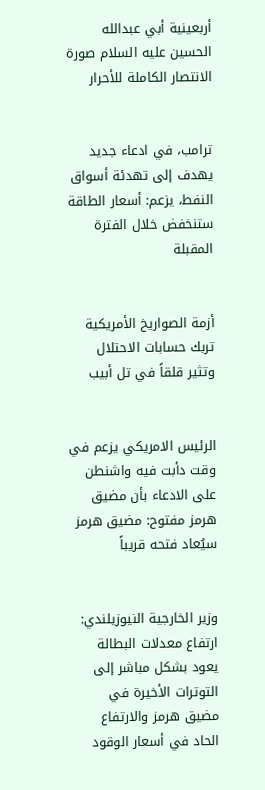أربعينية أبي عبدالله الحسين عليه السلام صورة الانتصار الكاملة للأحرار


ترامب، في ادعاء جديد يهدف إلى تهدئة أسواق النفط، يزعم: أسعار الطاقة ستنخفض خلال الفترة المقبلة


أزمة الصواريخ الأمريكية تربك حسابات الاحتلال وتثير قلقاً في تل أبيب


الرئيس الامريكي يزعم في وقت دأبت فيه واشنطن على الادعاء بأن مضيق هرمز مفتوح: مضيق هرمز سيُعاد فتحه قريباً


وزير الخارجية النيوزيلندي: ارتفاع معدلات البطالة يعود بشكل مباشر إلى التوترات الأخيرة في مضيق هرمز والارتفاع الحاد في أسعار الوقود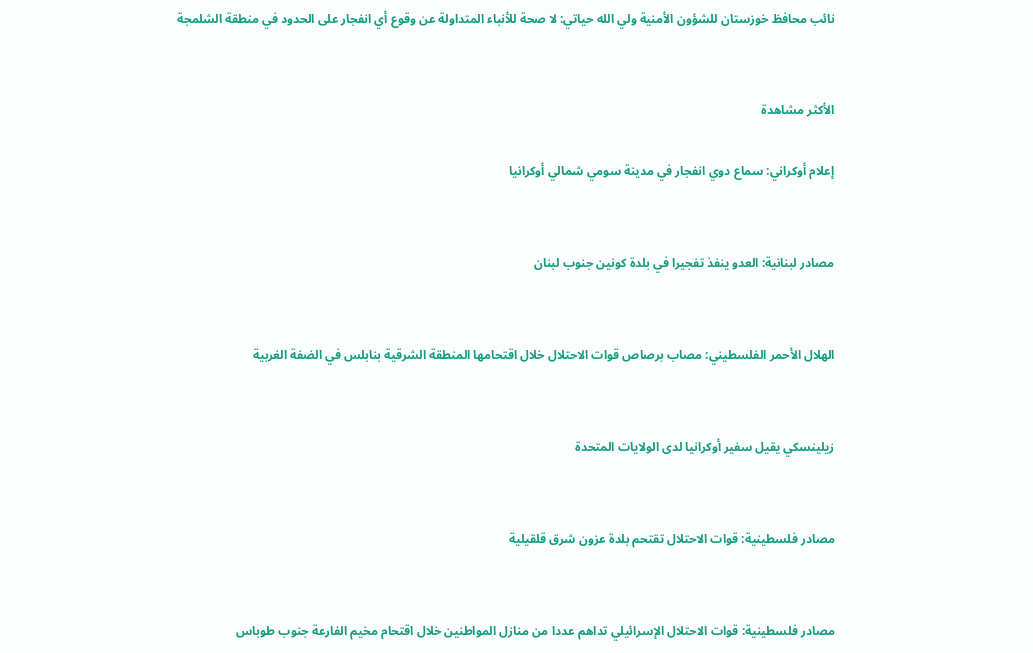نائب محافظ خوزستان للشؤون الأمنية ولي الله حياتي: لا صحة للأنباء المتداولة عن وقوع أي انفجار على الحدود في منطقة الشلمجة


الأكثر مشاهدة

إعلام أوكراني: سماع دوي انفجار في مدينة سومي شمالي أوكرانيا


مصادر لبنانية: العدو ينفذ تفجيرا في بلدة كونين جنوب لبنان


الهلال الأحمر الفلسطيني: مصاب برصاص قوات الاحتلال خلال اقتحامها المنطقة الشرقية بنابلس في الضفة الغربية


زيلينسكي يقيل سفير أوكرانيا لدى الولايات المتحدة


مصادر فلسطينية: قوات الاحتلال تقتحم بلدة عزون شرق قلقيلية


مصادر فلسطينية: قوات الاحتلال الإسرائيلي تداهم عددا من منازل المواطنين خلال اقتحام مخيم الفارعة جنوب طوباس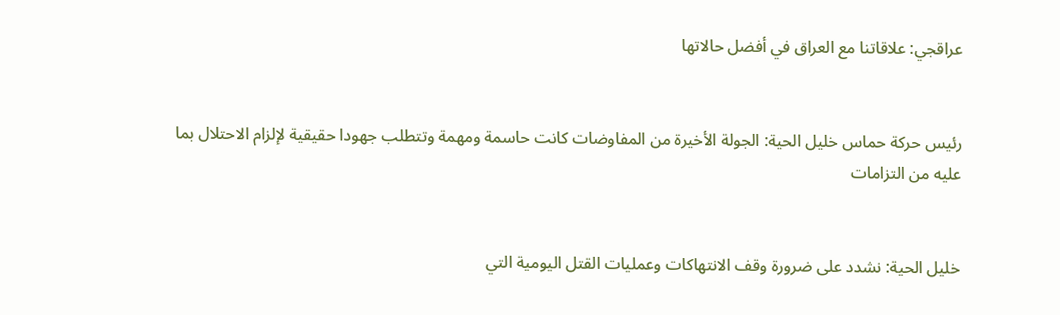عراقجي: علاقاتنا مع العراق في أفضل حالاتها


رئيس حركة حماس خليل الحية: الجولة الأخيرة من المفاوضات كانت حاسمة ومهمة وتتطلب جهودا حقيقية لإلزام الاحتلال بما عليه من التزامات


خليل الحية: نشدد على ضرورة وقف الانتهاكات وعمليات القتل اليومية التي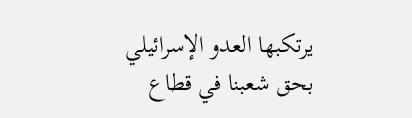يرتكبها العدو الإسرائيلي بحق شعبنا في قطاع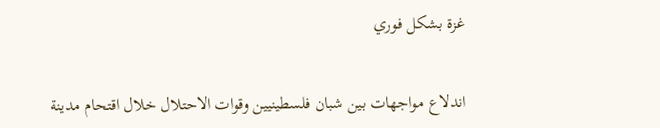غزة بشكل فوري


اندلاع مواجهات بين شبان فلسطينيين وقوات الاحتلال خلال اقتحام مدينة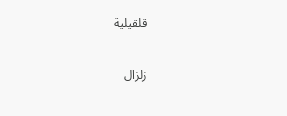قلقيلية


زلزال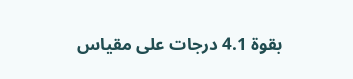بقوة 4.1 درجات على مقياس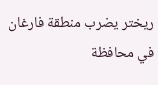ريختر يضرب منطقة فارغان في محافظة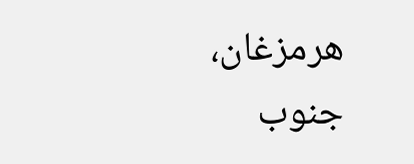هرمزغان، جنوب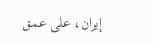إيران، على عمق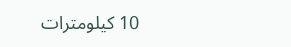10 كيلومترات